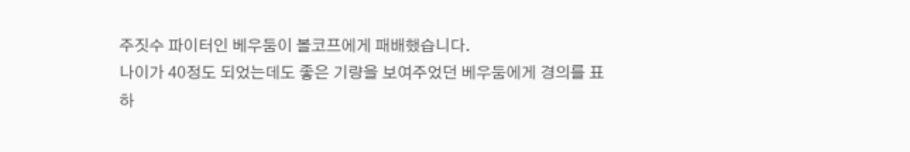주짓수 파이터인 베우둠이 볼코프에게 패배했습니다.
나이가 40정도 되었는데도 좋은 기량을 보여주었던 베우둠에게 경의를 표하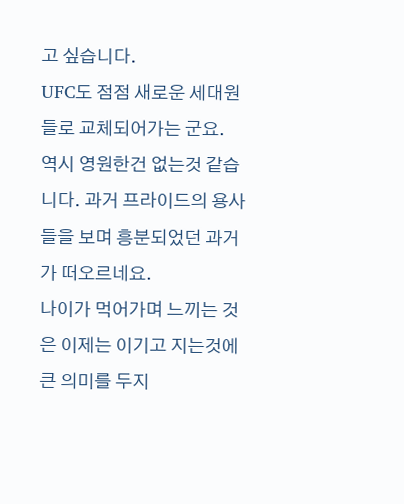고 싶습니다.
UFC도 점점 새로운 세대원들로 교체되어가는 군요.
역시 영원한건 없는것 같습니다. 과거 프라이드의 용사들을 보며 흥분되었던 과거가 떠오르네요.
나이가 먹어가며 느끼는 것은 이제는 이기고 지는것에 큰 의미를 두지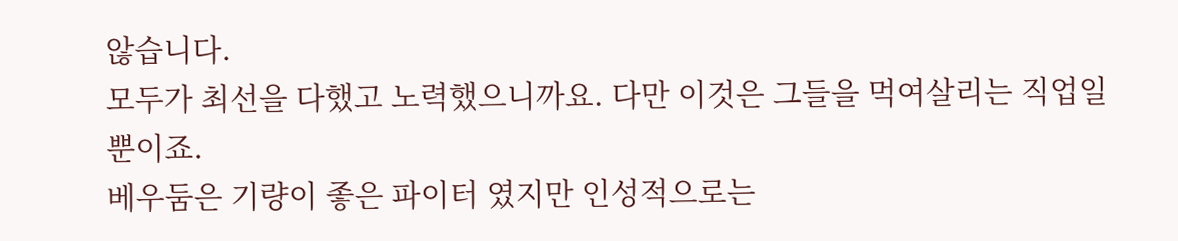않습니다.
모두가 최선을 다했고 노력했으니까요. 다만 이것은 그들을 먹여살리는 직업일 뿐이죠.
베우둠은 기량이 좋은 파이터 였지만 인성적으로는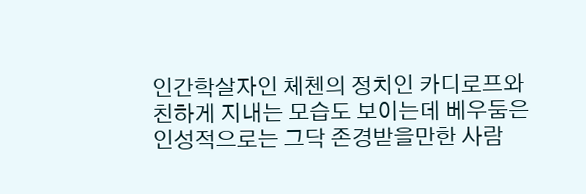인간학살자인 체첸의 정치인 카디로프와 친하게 지내는 모습도 보이는데 베우둠은 인성적으로는 그닥 존경받을만한 사람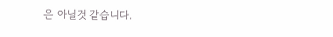은 아닐것 같습니다.